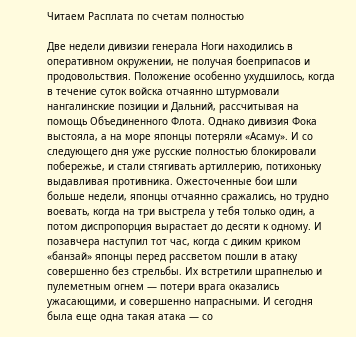Читаем Расплата по счетам полностью

Две недели дивизии генерала Ноги находились в оперативном окружении, не получая боеприпасов и продовольствия. Положение особенно ухудшилось, когда в течение суток войска отчаянно штурмовали нангалинские позиции и Дальний, рассчитывая на помощь Объединенного Флота. Однако дивизия Фока выстояла, а на море японцы потеряли «Асаму». И со следующего дня уже русские полностью блокировали побережье, и стали стягивать артиллерию, потихоньку выдавливая противника. Ожесточенные бои шли больше недели, японцы отчаянно сражались, но трудно воевать, когда на три выстрела у тебя только один, а потом диспропорция вырастает до десяти к одному. И позавчера наступил тот час, когда с диким криком «банзай» японцы перед рассветом пошли в атаку совершенно без стрельбы. Их встретили шрапнелью и пулеметным огнем — потери врага оказались ужасающими, и совершенно напрасными. И сегодня была еще одна такая атака — со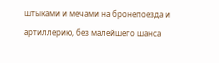штыками и мечами на бронепоезда и артиллерию, без малейшего шанса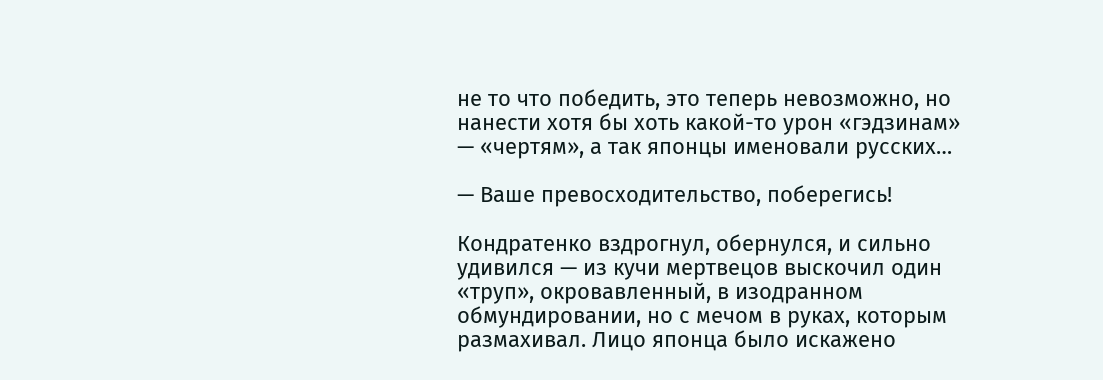не то что победить, это теперь невозможно, но нанести хотя бы хоть какой-то урон «гэдзинам» — «чертям», а так японцы именовали русских…

— Ваше превосходительство, поберегись!

Кондратенко вздрогнул, обернулся, и сильно удивился — из кучи мертвецов выскочил один «труп», окровавленный, в изодранном обмундировании, но с мечом в руках, которым размахивал. Лицо японца было искажено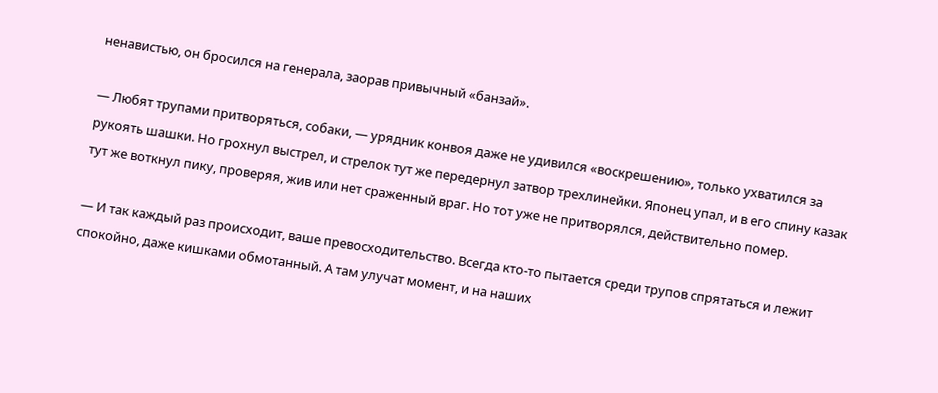ненавистью, он бросился на генерала, заорав привычный «банзай».

— Любят трупами притворяться, собаки, — урядник конвоя даже не удивился «воскрешению», только ухватился за рукоять шашки. Но грохнул выстрел, и стрелок тут же передернул затвор трехлинейки. Японец упал, и в его спину казак тут же воткнул пику, проверяя, жив или нет сраженный враг. Но тот уже не притворялся, действительно помер.

— И так каждый раз происходит, ваше превосходительство. Всегда кто-то пытается среди трупов спрятаться и лежит спокойно, даже кишками обмотанный. А там улучат момент, и на наших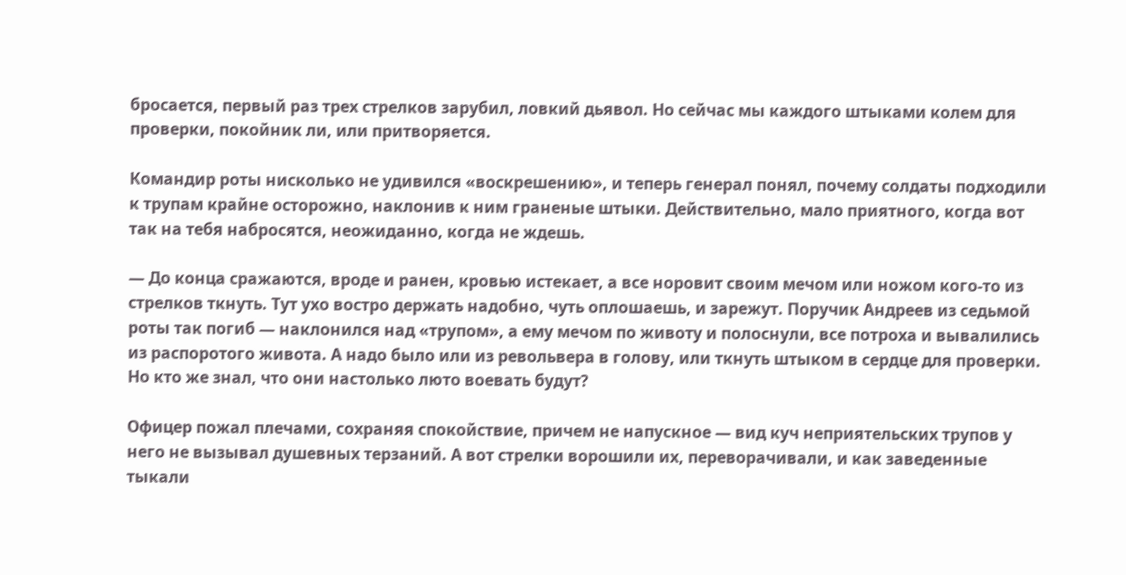бросается, первый раз трех стрелков зарубил, ловкий дьявол. Но сейчас мы каждого штыками колем для проверки, покойник ли, или притворяется.

Командир роты нисколько не удивился «воскрешению», и теперь генерал понял, почему солдаты подходили к трупам крайне осторожно, наклонив к ним граненые штыки. Действительно, мало приятного, когда вот так на тебя набросятся, неожиданно, когда не ждешь.

— До конца сражаются, вроде и ранен, кровью истекает, а все норовит своим мечом или ножом кого-то из стрелков ткнуть. Тут ухо востро держать надобно, чуть оплошаешь, и зарежут. Поручик Андреев из седьмой роты так погиб — наклонился над «трупом», а ему мечом по животу и полоснули, все потроха и вывалились из распоротого живота. А надо было или из револьвера в голову, или ткнуть штыком в сердце для проверки. Но кто же знал, что они настолько люто воевать будут?

Офицер пожал плечами, сохраняя спокойствие, причем не напускное — вид куч неприятельских трупов у него не вызывал душевных терзаний. А вот стрелки ворошили их, переворачивали, и как заведенные тыкали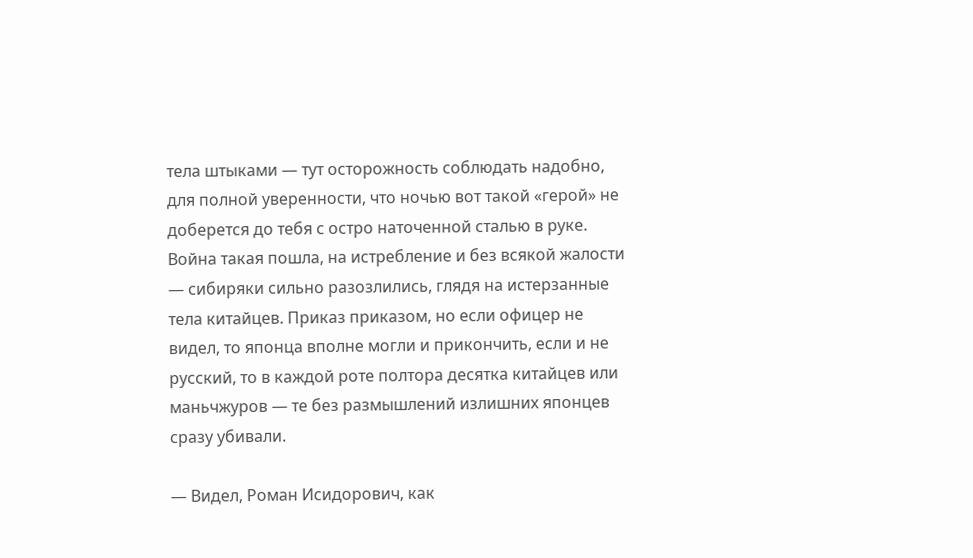тела штыками — тут осторожность соблюдать надобно, для полной уверенности, что ночью вот такой «герой» не доберется до тебя с остро наточенной сталью в руке. Война такая пошла, на истребление и без всякой жалости — сибиряки сильно разозлились, глядя на истерзанные тела китайцев. Приказ приказом, но если офицер не видел, то японца вполне могли и прикончить, если и не русский, то в каждой роте полтора десятка китайцев или маньчжуров — те без размышлений излишних японцев сразу убивали.

— Видел, Роман Исидорович, как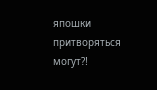япошки притворяться могут⁈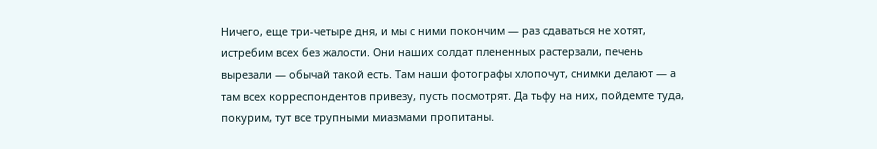Ничего, еще три-четыре дня, и мы с ними покончим — раз сдаваться не хотят, истребим всех без жалости. Они наших солдат плененных растерзали, печень вырезали — обычай такой есть. Там наши фотографы хлопочут, снимки делают — а там всех корреспондентов привезу, пусть посмотрят. Да тьфу на них, пойдемте туда, покурим, тут все трупными миазмами пропитаны.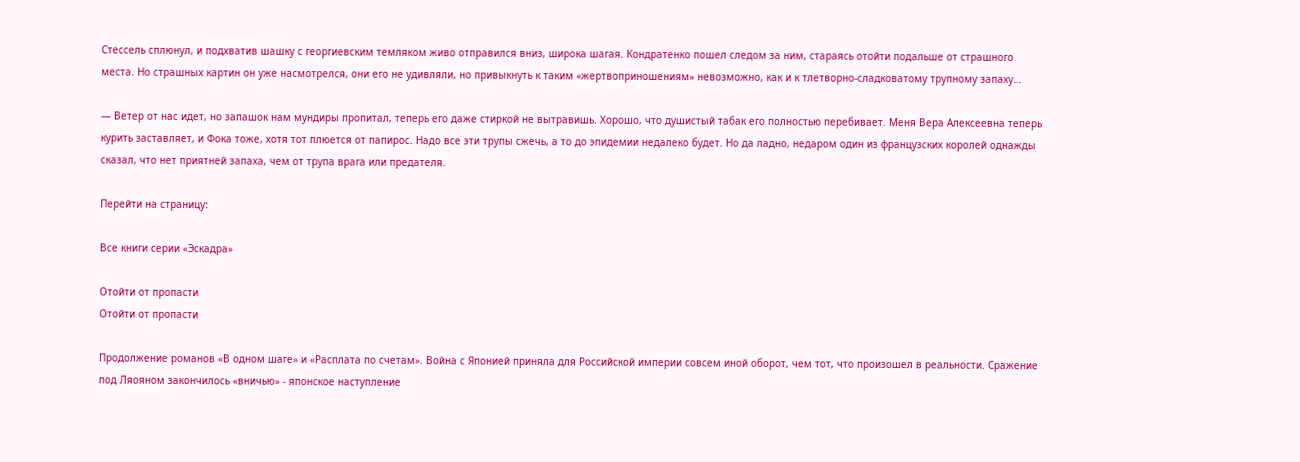Стессель сплюнул, и подхватив шашку с георгиевским темляком живо отправился вниз, широка шагая. Кондратенко пошел следом за ним, стараясь отойти подальше от страшного места. Но страшных картин он уже насмотрелся, они его не удивляли, но привыкнуть к таким «жертвоприношениям» невозможно, как и к тлетворно-сладковатому трупному запаху…

— Ветер от нас идет, но запашок нам мундиры пропитал, теперь его даже стиркой не вытравишь. Хорошо, что душистый табак его полностью перебивает. Меня Вера Алексеевна теперь курить заставляет, и Фока тоже, хотя тот плюется от папирос. Надо все эти трупы сжечь, а то до эпидемии недалеко будет. Но да ладно, недаром один из французских королей однажды сказал, что нет приятней запаха, чем от трупа врага или предателя.

Перейти на страницу:

Все книги серии «Эскадра»

Отойти от пропасти
Отойти от пропасти

Продолжение романов «В одном шаге» и «Расплата по счетам». Война с Японией приняла для Российской империи совсем иной оборот, чем тот, что произошел в реальности. Сражение под Ляояном закончилось «вничью» - японское наступление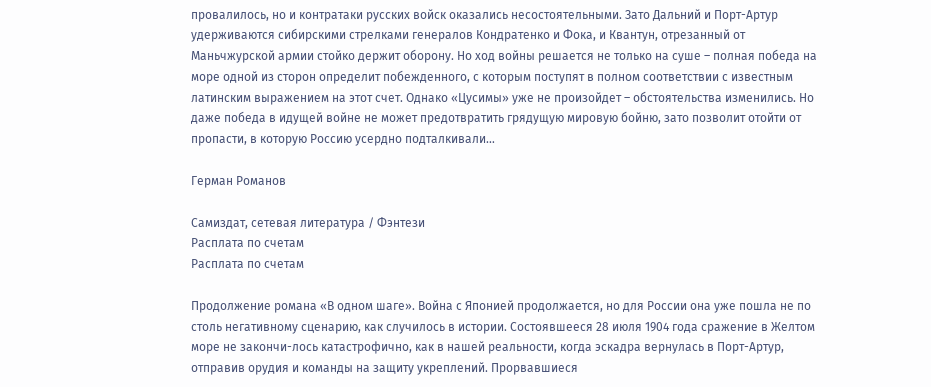провалилось, но и контратаки русских войск оказались несостоятельными. Зато Дальний и Порт-Артур удерживаются сибирскими стрелками генералов Кондратенко и Фока, и Квантун, отрезанный от Маньчжурской армии стойко держит оборону. Но ход войны решается не только на суше – полная победа на море одной из сторон определит побежденного, с которым поступят в полном соответствии с известным латинским выражением на этот счет. Однако «Цусимы» уже не произойдет – обстоятельства изменились. Но даже победа в идущей войне не может предотвратить грядущую мировую бойню, зато позволит отойти от пропасти, в которую Россию усердно подталкивали…

Герман Романов

Самиздат, сетевая литература / Фэнтези
Расплата по счетам
Расплата по счетам

Продолжение романа «В одном шаге». Война с Японией продолжается, но для России она уже пошла не по столь негативному сценарию, как случилось в истории. Состоявшееся 28 июля 1904 года сражение в Желтом море не закончи-лось катастрофично, как в нашей реальности, когда эскадра вернулась в Порт-Артур, отправив орудия и команды на защиту укреплений. Прорвавшиеся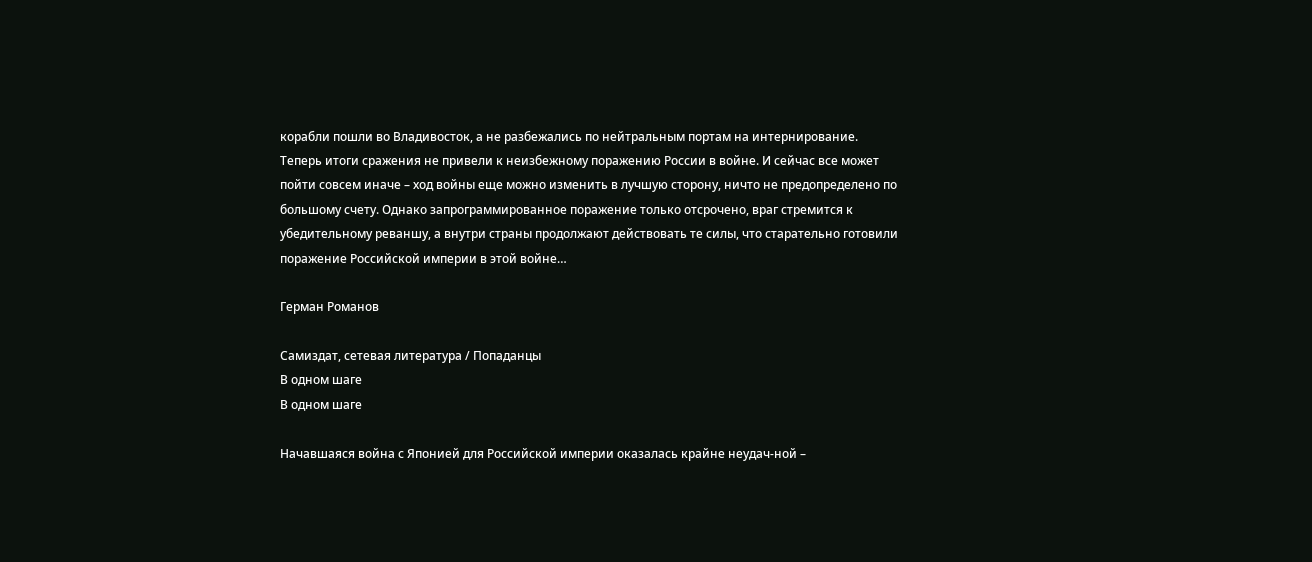корабли пошли во Владивосток, а не разбежались по нейтральным портам на интернирование. Теперь итоги сражения не привели к неизбежному поражению России в войне. И сейчас все может пойти совсем иначе – ход войны еще можно изменить в лучшую сторону, ничто не предопределено по большому счету. Однако запрограммированное поражение только отсрочено, враг стремится к убедительному реваншу, а внутри страны продолжают действовать те силы, что старательно готовили поражение Российской империи в этой войне…

Герман Романов

Самиздат, сетевая литература / Попаданцы
В одном шаге
В одном шаге

Начавшаяся война с Японией для Российской империи оказалась крайне неудач-ной –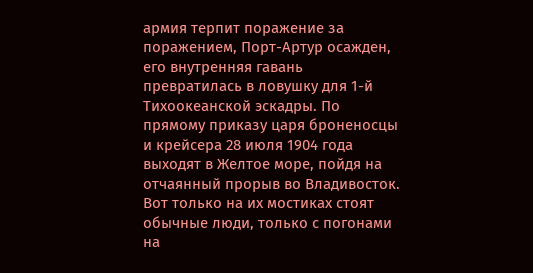армия терпит поражение за поражением, Порт-Артур осажден, его внутренняя гавань превратилась в ловушку для 1-й Тихоокеанской эскадры. По прямому приказу царя броненосцы и крейсера 28 июля 1904 года выходят в Желтое море, пойдя на отчаянный прорыв во Владивосток. Вот только на их мостиках стоят обычные люди, только с погонами на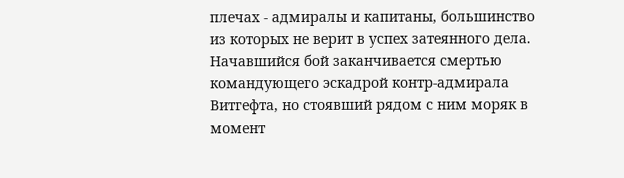плечах - адмиралы и капитаны, большинство из которых не верит в успех затеянного дела. Начавшийся бой заканчивается смертью командующего эскадрой контр-адмирала Витгефта, но стоявший рядом с ним моряк в момент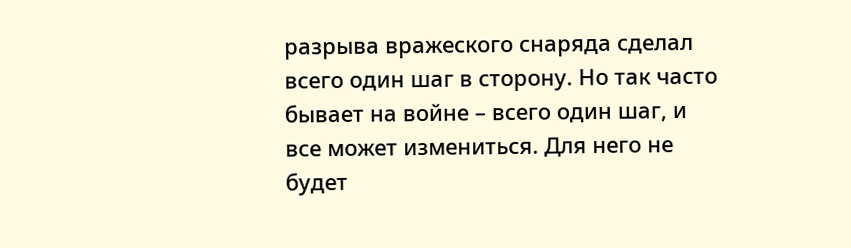разрыва вражеского снаряда сделал всего один шаг в сторону. Но так часто бывает на войне – всего один шаг, и все может измениться. Для него не будет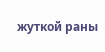жуткой раны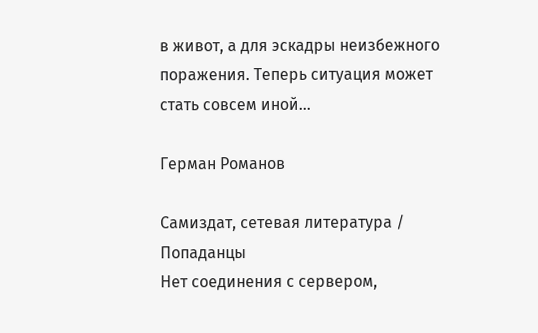в живот, а для эскадры неизбежного поражения. Теперь ситуация может стать совсем иной…

Герман Романов

Самиздат, сетевая литература / Попаданцы
Нет соединения с сервером,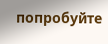попробуйте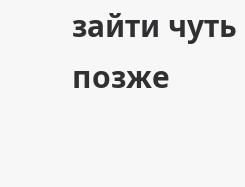зайти чуть позже